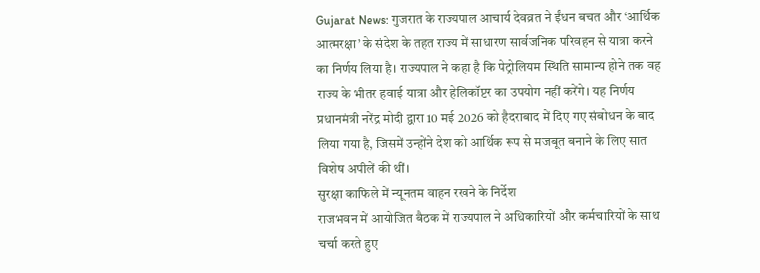Gujarat News: गुजरात के राज्यपाल आचार्य देवव्रत ने ईंधन बचत और ‘आर्थिक आत्मरक्षा’ के संदेश के तहत राज्य में साधारण सार्वजनिक परिवहन से यात्रा करने का निर्णय लिया है। राज्यपाल ने कहा है कि पेट्रोलियम स्थिति सामान्य होने तक वह राज्य के भीतर हवाई यात्रा और हेलिकॉप्टर का उपयोग नहीं करेंगे। यह निर्णय प्रधानमंत्री नरेंद्र मोदी द्वारा 10 मई 2026 को हैदराबाद में दिए गए संबोधन के बाद लिया गया है, जिसमें उन्होंने देश को आर्थिक रूप से मजबूत बनाने के लिए सात विशेष अपीलें की थीं।
सुरक्षा काफिले में न्यूनतम वाहन रखने के निर्देश
राजभवन में आयोजित बैठक में राज्यपाल ने अधिकारियों और कर्मचारियों के साथ चर्चा करते हुए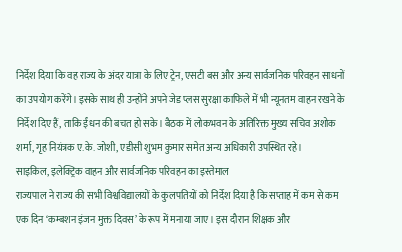निर्देश दिया कि वह राज्य के अंदर यात्रा के लिए ट्रेन, एसटी बस और अन्य सार्वजनिक परिवहन साधनों का उपयोग करेंगे। इसके साथ ही उन्होंने अपने जेड प्लस सुरक्षा काफिले में भी न्यूनतम वाहन रखने के निर्देश दिए हैं, ताकि ईंधन की बचत हो सके। बैठक में लोकभवन के अतिरिक्त मुख्य सचिव अशोक शर्मा, गृह नियंत्रक ए.के. जोशी, एडीसी शुभम कुमार समेत अन्य अधिकारी उपस्थित रहे।
साइकिल, इलेक्ट्रिक वाहन और सार्वजनिक परिवहन का इस्तेमाल
राज्यपाल ने राज्य की सभी विश्वविद्यालयों के कुलपतियों को निर्देश दिया है कि सप्ताह में कम से कम एक दिन ‘कम्बशन इंजन मुक्त दिवस’ के रूप में मनाया जाए। इस दौरान शिक्षक और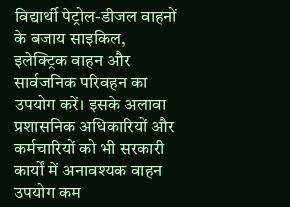विद्यार्थी पेट्रोल-डीजल वाहनों के बजाय साइकिल, इलेक्ट्रिक वाहन और सार्वजनिक परिवहन का उपयोग करें। इसके अलावा प्रशासनिक अधिकारियों और कर्मचारियों को भी सरकारी कार्यों में अनावश्यक वाहन उपयोग कम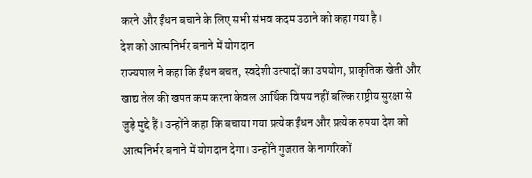करने और ईंधन बचाने के लिए सभी संभव कदम उठाने को कहा गया है।
देश को आत्मनिर्भर बनाने में योगदान
राज्यपाल ने कहा कि ईंधन बचत, स्वदेशी उत्पादों का उपयोग, प्राकृतिक खेती और खाद्य तेल की खपत कम करना केवल आर्थिक विषय नहीं बल्कि राष्ट्रीय सुरक्षा से जुड़े मुद्दे हैं। उन्होंने कहा कि बचाया गया प्रत्येक ईंधन और प्रत्येक रुपया देश को आत्मनिर्भर बनाने में योगदान देगा। उन्होंने गुजरात के नागरिकों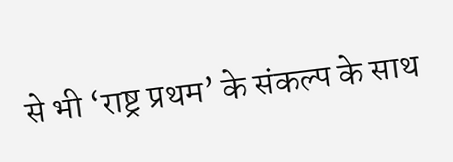से भी ‘राष्ट्र प्रथम’ के संकल्प के साथ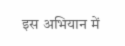इस अभियान में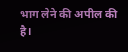भाग लेने की अपील की है।